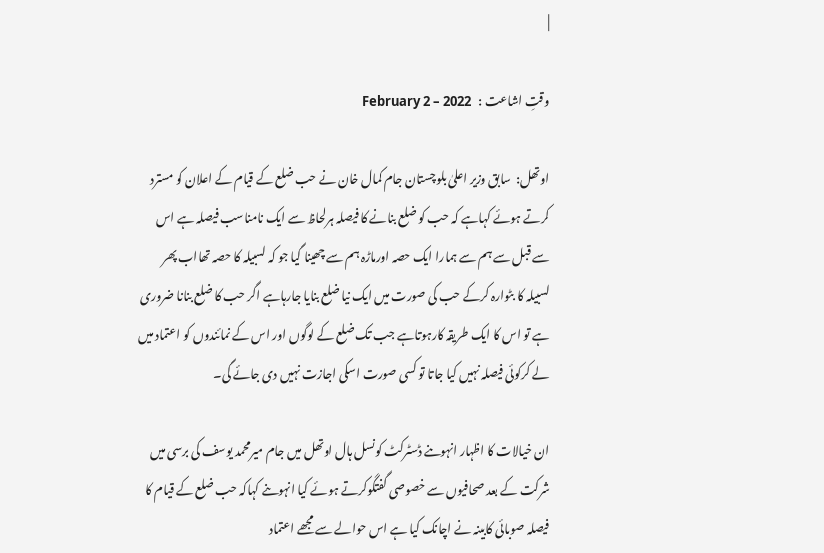|

وقتِ اشاعت :   February 2 – 2022

اوتھل:  سابق وزیر اعلیٰ بلوچستان جام کمال خان نے حب ضلع کے قیام کے اعلان کو مسترد کرتے ہوئے کہاہے کہ حب کو ضلع بنانے کا فیصلہ ہرلحاظ سے ایک نامناسب فیصلہ ہے اس سے قبل سے ہم سے ہمارا ایک حصہ اورماڑہ ہم سے چھینا گیا جو کہ لسبیلہ کا حصہ تھااب پھر لسبیلہ کا بٹوارہ کرکے حب کی صورت میں ایک نیا ضلع بنایا جارہاہے اگر حب کا ضلع بنانا ضروری ہے تو اس کا ایک طریقہ کارہوتاہے جب تک ضلع کے لوگوں اور اس کے نمائندوں کو اعتماد میں لے کرکوئی فیصلہ نہیں کیا جاتا تو کسی صورت اسکی اجازت نہیں دی جائے گی۔

ان خیالات کا اظہار انہوںنے ڈسٹرکٹ کونسل ہال اوتھل میں جام میرمحمد یوسف کی برسی میں شرکت کے بعد صحافیوں سے خصوصی گفتگوکرتے ہوئے کیا انہوںنے کہاکہ حب ضلع کے قیام کا فیصلہ صوبائی کابینہ نے اچانک کیا ہے اس حوالے سے مجھے اعتماد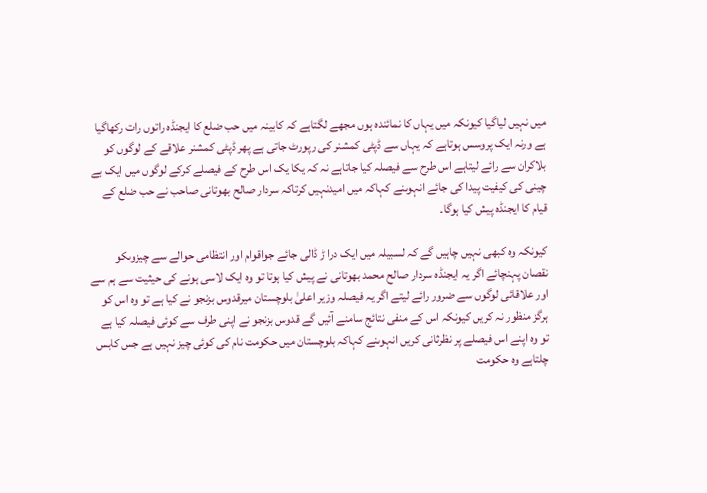میں نہیں لیاگیا کیونکہ میں یہاں کا نمائندہ ہوں مجھے لگتاہے کہ کابینہ میں حب ضلع کا ایجنڈہ راتوں رات رکھاگیا ہے ورنہ ایک پروسس ہوتاہے کہ یہاں سے ڈپٹی کمشنر کی رپورٹ جاتی ہے پھر ڈپٹی کمشنر علاقے کے لوگوں کو بلاکران سے رائے لیتاہے اس طرح سے فیصلہ کیا جاتاہے نہ کہ یکا یک اس طرح کے فیصلے کرکے لوگوں میں ایک بے چینی کی کیفیت پیدا کی جائے انہوںنے کہاکہ میں امیدنہیں کرتاکہ سردار صالح بھوتانی صاحب نے حب ضلع کے قیام کا ایجنڈہ پیش کیا ہوگا۔

کیونکہ وہ کبھی نہیں چاہیں گے کہ لسبیلہ میں ایک درا ڑ ڈالی جائے جواقوام اور انتظامی حوالے سے چیزوںکو نقصان پہنچائے اگر یہ ایجنڈہ سردار صالح محمد بھوتانی نے پیش کیا ہوتا تو وہ ایک لاسی ہونے کی حیثیت سے ہم سے اور علاقائی لوگوں سے ضرور رائے لیتے اگر یہ فیصلہ وزیر اعلیٰ بلوچستان میرقدوس بزنجو نے کیا ہے تو وہ اس کو ہرگز منظور نہ کریں کیونکہ اس کے منفی نتائج سامنے آئیں گے قدوس بزنجو نے اپنی طرف سے کوئی فیصلہ کیا ہے تو وہ اپنے اس فیصلے پر نظرثانی کریں انہوںنے کہاکہ بلوچستان میں حکومت نام کی کوئی چیز نہیں ہے جس کابس چلتاہے وہ حکومت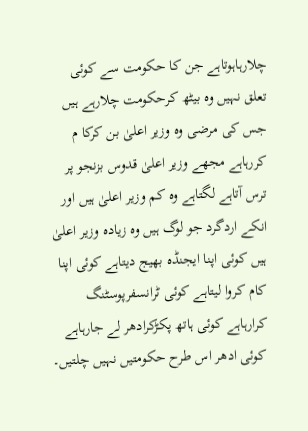چلارہاہوتاہے جن کا حکومت سے کوئی تعلق نہیں وہ بیٹھ کرحکومت چلارہے ہیں جس کی مرضی وہ وزیر اعلیٰ بن کرکا م کررہاہے مجھے وزیر اعلیٰ قدوس بزنجو پر ترس آتاہے لگتاہے وہ کم وزیر اعلیٰ ہیں اور انکے اردگرد جو لوگ ہیں وہ زیادہ وزیر اعلیٰ ہیں کوئی اپنا ایجنڈہ بھیج دیتاہے کوئی اپنا کام کروا لیتاہے کوئی ٹرانسفرپوسٹنگ کرارہاہے کوئی ہاتھ پکڑکرادھر لے جارہاہے کوئی ادھر اس طرح حکومتیں نہیں چلتیں۔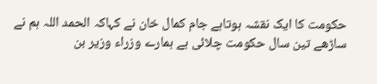حکومت کا ایک نقشہ ہوتاہے جام کمال خان نے کہاکہ الحمد اللہ ہم نے ساڑھے تین سال حکومت چلائی ہے ہمارے وزراء وزیر بن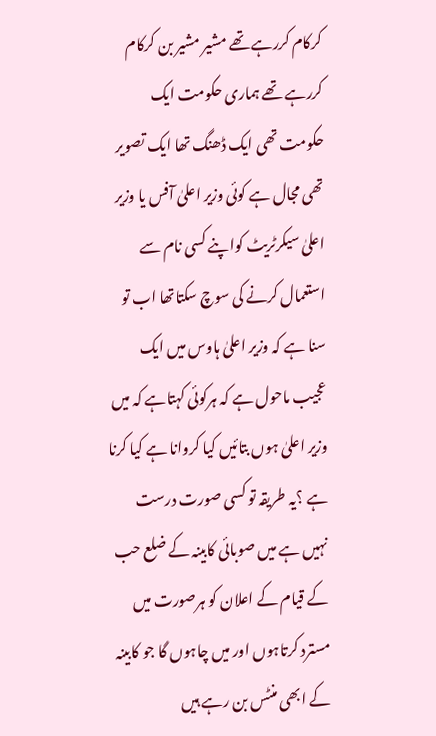کرکام کررہے تھے مشیر مشیر بن کرکام کررہے تھے ہماری حکومت ایک حکومت تھی ایک ڈھنگ تھا ایک تصویر تھی مجال ہے کوئی وزیر اعلیٰ آفس یا وزیر اعلیٰ سیکرٹریٹ کواپنے کسی نام سے استعمال کرنے کی سوچ سکتاتھا اب تو سنا ہے کہ وزیر اعلیٰ ہاوس میں ایک عجیب ماحول ہے کہ ہرکوئی کہتاہے کہ میں وزیر اعلیٰ ہوں بتائیں کیا کروانا ہے کیا کرنا ہے ؟یہ طریقہ تو کسی صورت درست نہیں ہے میں صوبائی کابینہ کے ضلع حب کے قیام کے اعلان کو ہرصورت میں مسترد کرتاہوں اور میں چاہوں گا جو کابینہ کے ابھی منٹس بن رہے ہیں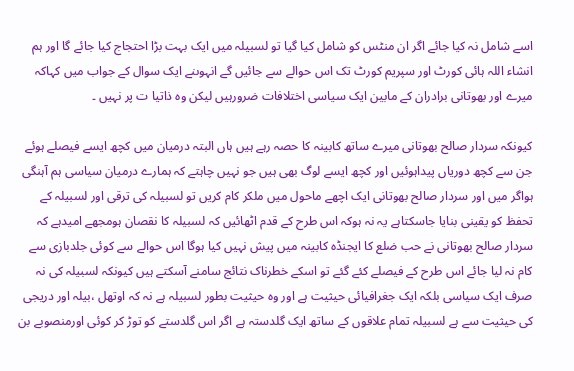اسے شامل نہ کیا جائے اگر ان منٹس کو شامل کیا گیا تو لسبیلہ میں ایک بہت بڑا احتجاج کیا جائے گا اور ہم انشاء اللہ ہائی کورٹ اور سپریم کورٹ تک اس حوالے سے جائیں گے انہوںنے ایک سوال کے جواب میں کہاکہ میرے اور بھوتانی برادران کے مابین ایک سیاسی اختلافات ضرورہیں لیکن وہ ذاتیا ت پر نہیں ۔

کیونکہ سردار صالح بھوتانی میرے ساتھ کابینہ کا حصہ رہے ہیں ہاں البتہ درمیان میں کچھ ایسے فیصلے ہوئے جن سے کچھ دوریاں پیداہوئیں اور کچھ ایسے لوگ بھی ہیں جو نہیں چاہتے کہ ہمارے درمیان سیاسی ہم آہنگی ہواگر میں اور سردار صالح بھوتانی ایک اچھے ماحول میں ملکر کام کریں تو لسبیلہ کی ترقی اور لسبیلہ کے تحفظ کو یقینی بنایا جاسکتاہے یہ نہ ہوکہ اس طرح کے قدم اٹھائیں کہ لسبیلہ کا نقصان ہومجھے امیدہے کہ سردار صالح بھوتانی نے حب ضلع کا ایجنڈہ کابینہ میں پیش نہیں کیا ہوگا اس حوالے سے کوئی جلدبازی سے کام نہ لیا جائے اس طرح کے فیصلے کئے گئے تو اسکے خطرناک نتائج سامنے آسکتے ہیں کیونکہ لسبیلہ کی نہ صرف ایک سیاسی بلکہ ایک جغرافیائی حیثیت ہے اور وہ حیثیت بطور لسبیلہ ہے نہ کہ اوتھل ،بیلہ اور دریجی کی حیثیت سے ہے لسبیلہ تمام علاقوں کے ساتھ ایک گلدستہ ہے اگر اس گلدستے کو توڑ کر کوئی اورمنصوبے بن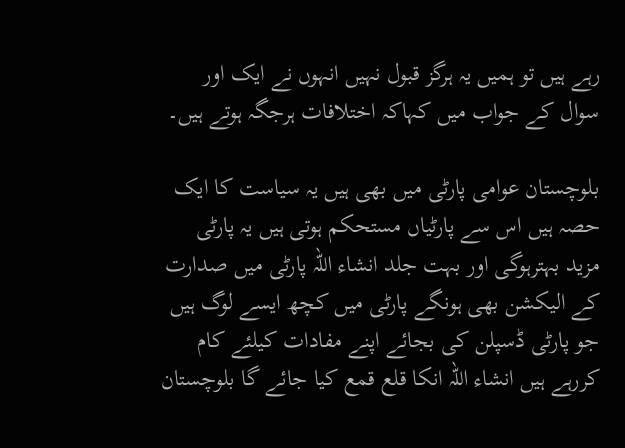رہے ہیں تو ہمیں یہ ہرگز قبول نہیں انہوں نے ایک اور سوال کے جواب میں کہاکہ اختلافات ہرجگہ ہوتے ہیں۔

بلوچستان عوامی پارٹی میں بھی ہیں یہ سیاست کا ایک حصہ ہیں اس سے پارٹیاں مستحکم ہوتی ہیں یہ پارٹی مزید بہترہوگی اور بہت جلد انشاء اللہ پارٹی میں صدارت کے الیکشن بھی ہونگے پارٹی میں کچھ ایسے لوگ ہیں جو پارٹی ڈسپلن کی بجائے اپنے مفادات کیلئے کام کررہے ہیں انشاء اللہ انکا قلع قمع کیا جائے گا بلوچستان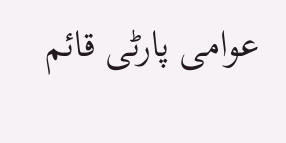عوامی پارٹی قائم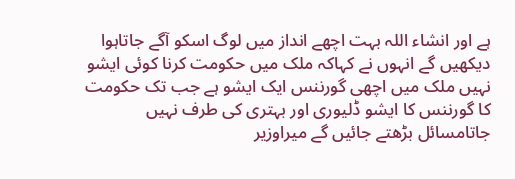ہے اور انشاء اللہ بہت اچھے انداز میں لوگ اسکو آگے جاتاہوا دیکھیں گے انہوں نے کہاکہ ملک میں حکومت کرنا کوئی ایشو نہیں ملک میں اچھی گورننس ایک ایشو ہے جب تک حکومت کا گورننس کا ایشو ڈلیوری اور بہتری کی طرف نہیں جاتامسائل بڑھتے جائیں گے میراوزیر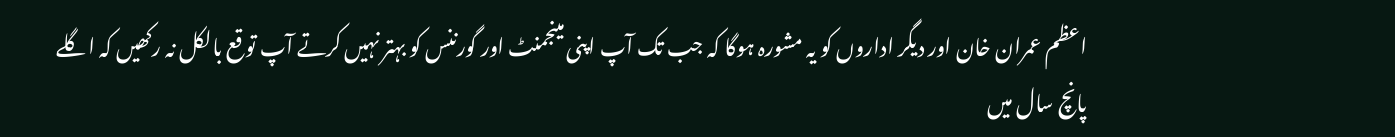اعظم عمران خان اور دیگر اداروں کو یہ مشورہ ہوگا کہ جب تک آپ اپنی مینجمنٹ اور گورننس کو بہتر نہیں کرتے آپ توقع بالکل نہ رکھیں کہ اگلے پانچ سال میں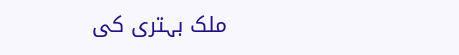ملک بہتری کی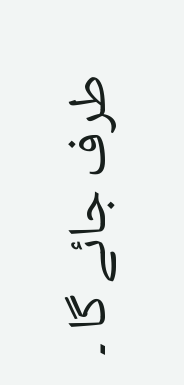طرف جائے گا ۔